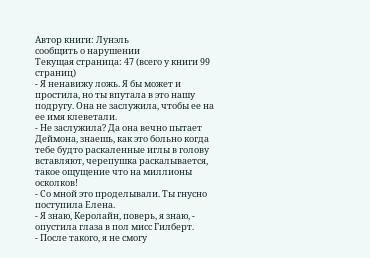Автор книги: Лунэль
сообщить о нарушении
Текущая страница: 47 (всего у книги 99 страниц)
- Я ненавижу ложь. Я бы может и простила, но ты впутала в это нашу подругу. Она не заслужила, чтобы ее на ее имя клеветали.
- Не заслужила? Да она вечно пытает Деймона, знаешь, как это больно когда тебе будто раскаленные иглы в голову вставляют, черепушка раскалывается, такое ощущение что на миллионы осколков!
- Со мной это проделывали. Ты гнусно поступила Елена.
- Я знаю, Керолайн, поверь, я знаю, - опустила глаза в пол мисс Гилберт.
- После такого, я не смогу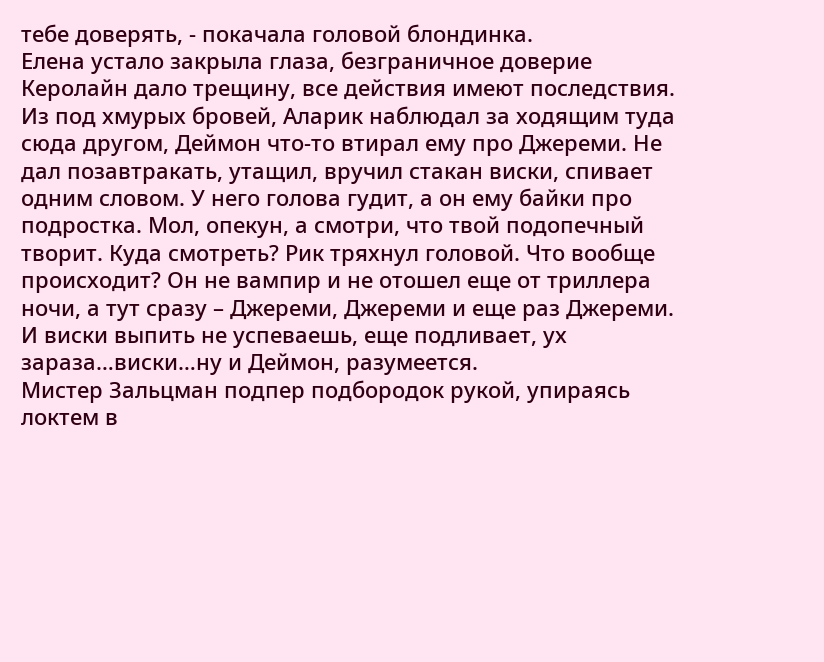тебе доверять, - покачала головой блондинка.
Елена устало закрыла глаза, безграничное доверие Керолайн дало трещину, все действия имеют последствия.
Из под хмурых бровей, Аларик наблюдал за ходящим туда сюда другом, Деймон что-то втирал ему про Джереми. Не дал позавтракать, утащил, вручил стакан виски, спивает одним словом. У него голова гудит, а он ему байки про подростка. Мол, опекун, а смотри, что твой подопечный творит. Куда смотреть? Рик тряхнул головой. Что вообще происходит? Он не вампир и не отошел еще от триллера ночи, а тут сразу – Джереми, Джереми и еще раз Джереми. И виски выпить не успеваешь, еще подливает, ух зараза…виски…ну и Деймон, разумеется.
Мистер Зальцман подпер подбородок рукой, упираясь локтем в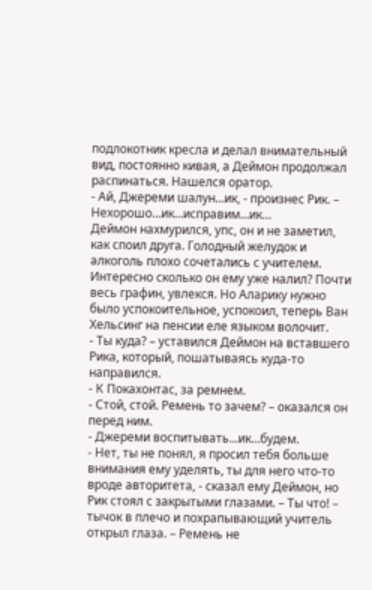подлокотник кресла и делал внимательный вид, постоянно кивая, а Деймон продолжал распинаться. Нашелся оратор.
- Ай, Джереми шалун…ик, - произнес Рик. – Нехорошо…ик…исправим…ик…
Деймон нахмурился, упс, он и не заметил, как споил друга. Голодный желудок и алкоголь плохо сочетались с учителем. Интересно сколько он ему уже налил? Почти весь графин, увлекся. Но Аларику нужно было успокоительное, успокоил, теперь Ван Хельсинг на пенсии еле языком волочит.
- Ты куда? – уставился Деймон на вставшего Рика, который, пошатываясь куда-то направился.
- К Покахонтас, за ремнем.
- Стой, стой. Ремень то зачем? – оказался он перед ним.
- Джереми воспитывать…ик…будем.
- Нет, ты не понял, я просил тебя больше внимания ему уделять, ты для него что-то вроде авторитета, - сказал ему Деймон, но Рик стоял с закрытыми глазами. – Ты что! – тычок в плечо и похрапывающий учитель открыл глаза. – Ремень не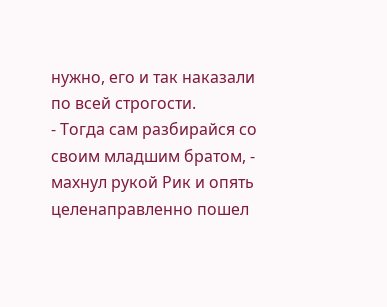нужно, его и так наказали по всей строгости.
- Тогда сам разбирайся со своим младшим братом, - махнул рукой Рик и опять целенаправленно пошел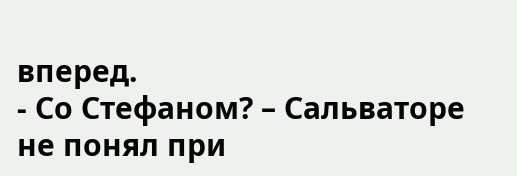вперед.
- Со Стефаном? – Сальваторе не понял при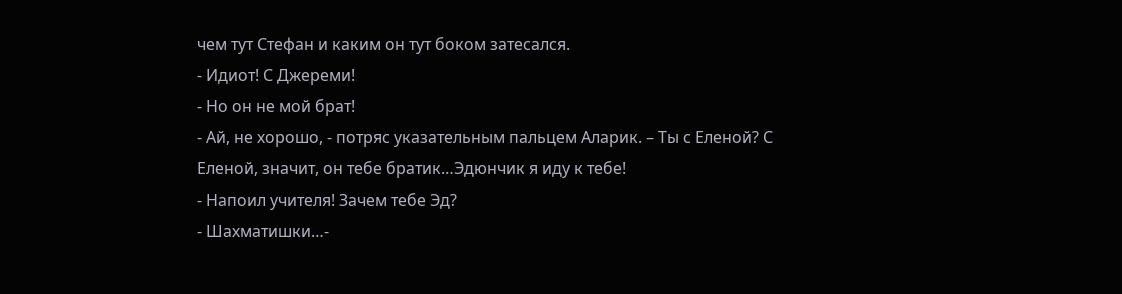чем тут Стефан и каким он тут боком затесался.
- Идиот! С Джереми!
- Но он не мой брат!
- Ай, не хорошо, - потряс указательным пальцем Аларик. – Ты с Еленой? С Еленой, значит, он тебе братик…Эдюнчик я иду к тебе!
- Напоил учителя! Зачем тебе Эд?
- Шахматишки…-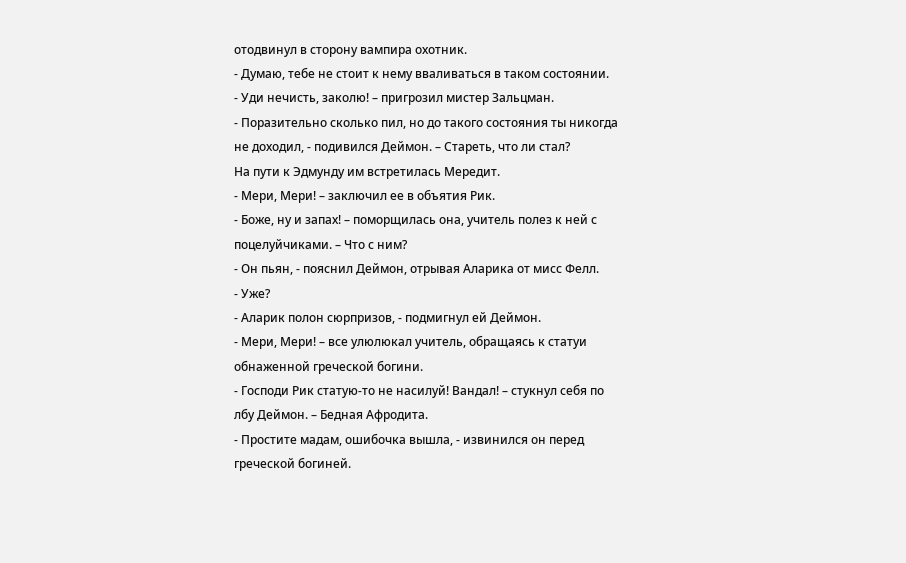отодвинул в сторону вампира охотник.
- Думаю, тебе не стоит к нему вваливаться в таком состоянии.
- Уди нечисть, заколю! – пригрозил мистер Зальцман.
- Поразительно сколько пил, но до такого состояния ты никогда не доходил, - подивился Деймон. – Стареть, что ли стал?
На пути к Эдмунду им встретилась Мередит.
- Мери, Мери! – заключил ее в объятия Рик.
- Боже, ну и запах! – поморщилась она, учитель полез к ней с поцелуйчиками. – Что с ним?
- Он пьян, - пояснил Деймон, отрывая Аларика от мисс Фелл.
- Уже?
- Аларик полон сюрпризов, - подмигнул ей Деймон.
- Мери, Мери! – все улюлюкал учитель, обращаясь к статуи обнаженной греческой богини.
- Господи Рик статую-то не насилуй! Вандал! – стукнул себя по лбу Деймон. – Бедная Афродита.
- Простите мадам, ошибочка вышла, - извинился он перед греческой богиней.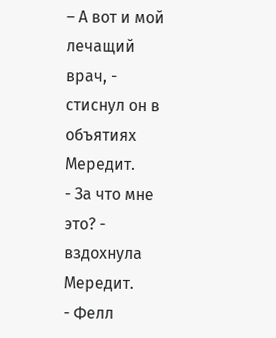– А вот и мой лечащий врач, - стиснул он в объятиях Мередит.
- За что мне это? - вздохнула Мередит.
- Фелл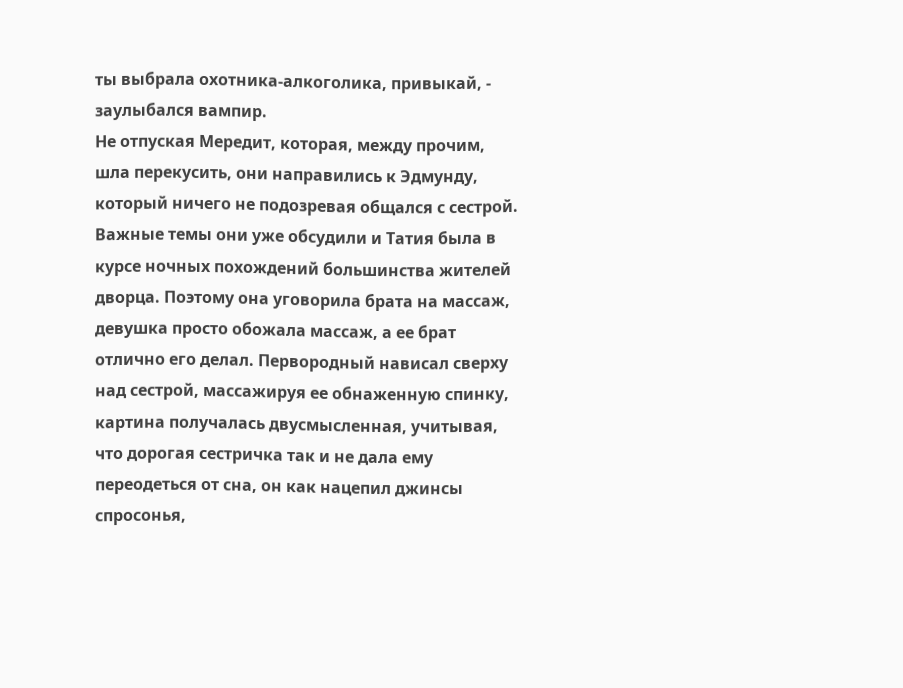ты выбрала охотника-алкоголика, привыкай, - заулыбался вампир.
Не отпуская Мередит, которая, между прочим, шла перекусить, они направились к Эдмунду, который ничего не подозревая общался с сестрой. Важные темы они уже обсудили и Татия была в курсе ночных похождений большинства жителей дворца. Поэтому она уговорила брата на массаж, девушка просто обожала массаж, а ее брат отлично его делал. Первородный нависал сверху над сестрой, массажируя ее обнаженную спинку, картина получалась двусмысленная, учитывая, что дорогая сестричка так и не дала ему переодеться от сна, он как нацепил джинсы спросонья,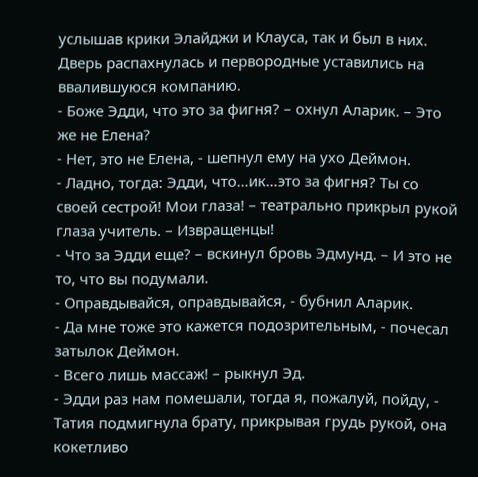услышав крики Элайджи и Клауса, так и был в них.
Дверь распахнулась и первородные уставились на ввалившуюся компанию.
- Боже Эдди, что это за фигня? – охнул Аларик. – Это же не Елена?
- Нет, это не Елена, - шепнул ему на ухо Деймон.
- Ладно, тогда: Эдди, что…ик…это за фигня? Ты со своей сестрой! Мои глаза! – театрально прикрыл рукой глаза учитель. – Извращенцы!
- Что за Эдди еще? – вскинул бровь Эдмунд. – И это не то, что вы подумали.
- Оправдывайся, оправдывайся, - бубнил Аларик.
- Да мне тоже это кажется подозрительным, - почесал затылок Деймон.
- Всего лишь массаж! – рыкнул Эд.
- Эдди раз нам помешали, тогда я, пожалуй, пойду, - Татия подмигнула брату, прикрывая грудь рукой, она кокетливо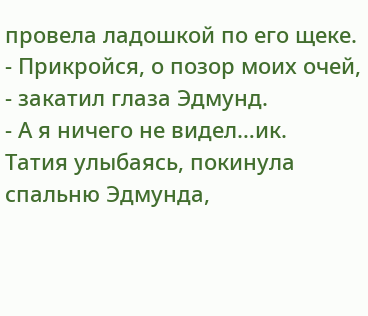провела ладошкой по его щеке.
- Прикройся, о позор моих очей, - закатил глаза Эдмунд.
- А я ничего не видел…ик.
Татия улыбаясь, покинула спальню Эдмунда,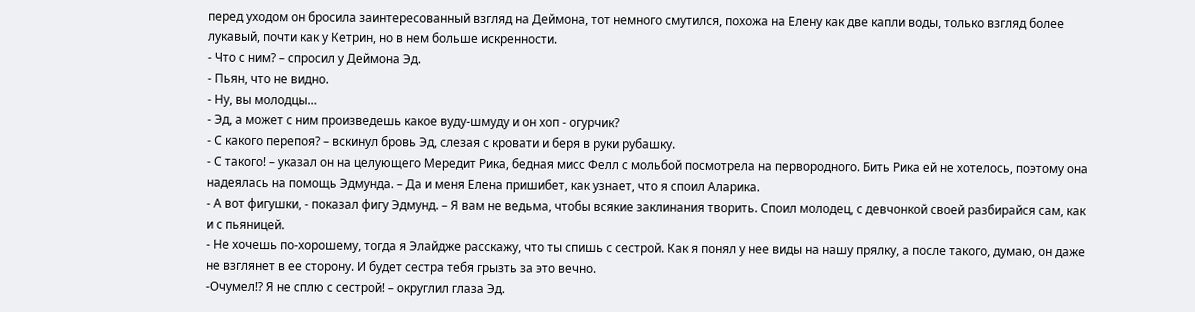перед уходом он бросила заинтересованный взгляд на Деймона, тот немного смутился, похожа на Елену как две капли воды, только взгляд более лукавый, почти как у Кетрин, но в нем больше искренности.
- Что с ним? – спросил у Деймона Эд.
- Пьян, что не видно.
- Ну, вы молодцы…
- Эд, а может с ним произведешь какое вуду-шмуду и он хоп - огурчик?
- С какого перепоя? – вскинул бровь Эд, слезая с кровати и беря в руки рубашку.
- С такого! – указал он на целующего Мередит Рика, бедная мисс Фелл с мольбой посмотрела на первородного. Бить Рика ей не хотелось, поэтому она надеялась на помощь Эдмунда. – Да и меня Елена пришибет, как узнает, что я споил Аларика.
- А вот фигушки, - показал фигу Эдмунд. – Я вам не ведьма, чтобы всякие заклинания творить. Споил молодец, с девчонкой своей разбирайся сам, как и с пьяницей.
- Не хочешь по-хорошему, тогда я Элайдже расскажу, что ты спишь с сестрой. Как я понял у нее виды на нашу прялку, а после такого, думаю, он даже не взглянет в ее сторону. И будет сестра тебя грызть за это вечно.
-Очумел!? Я не сплю с сестрой! – округлил глаза Эд.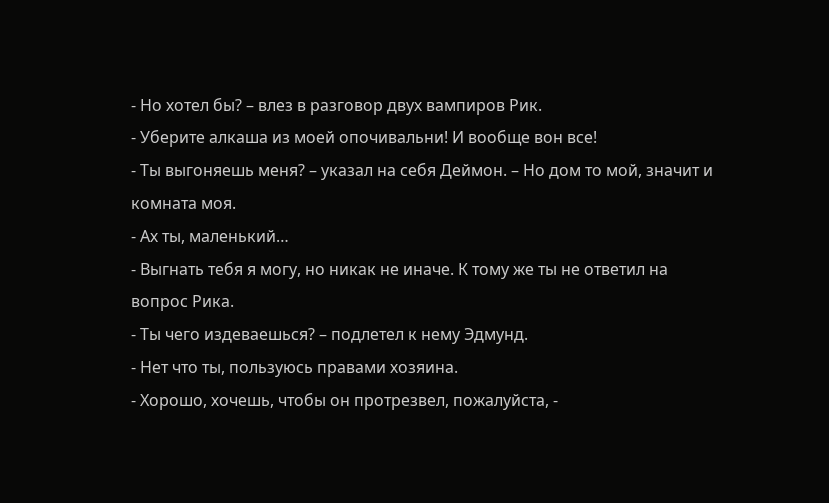- Но хотел бы? – влез в разговор двух вампиров Рик.
- Уберите алкаша из моей опочивальни! И вообще вон все!
- Ты выгоняешь меня? – указал на себя Деймон. – Но дом то мой, значит и комната моя.
- Ах ты, маленький…
- Выгнать тебя я могу, но никак не иначе. К тому же ты не ответил на вопрос Рика.
- Ты чего издеваешься? – подлетел к нему Эдмунд.
- Нет что ты, пользуюсь правами хозяина.
- Хорошо, хочешь, чтобы он протрезвел, пожалуйста, -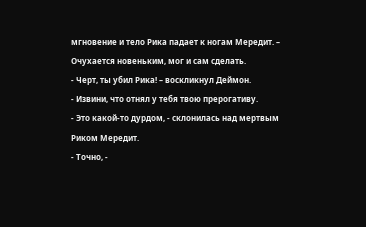мгновение и тело Рика падает к ногам Мередит. – Очухается новеньким, мог и сам сделать.
- Черт, ты убил Рика! – воскликнул Деймон.
- Извини, что отнял у тебя твою прерогативу.
- Это какой-то дурдом, - склонилась над мертвым Риком Мередит.
- Точно, -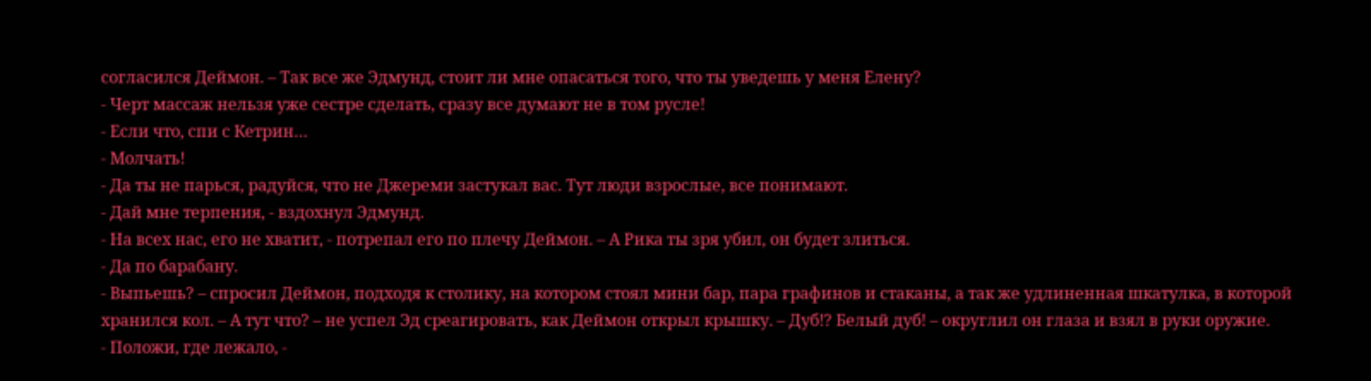согласился Деймон. – Так все же Эдмунд, стоит ли мне опасаться того, что ты уведешь у меня Елену?
- Черт массаж нельзя уже сестре сделать, сразу все думают не в том русле!
- Если что, спи с Кетрин…
- Молчать!
- Да ты не парься, радуйся, что не Джереми застукал вас. Тут люди взрослые, все понимают.
- Дай мне терпения, - вздохнул Эдмунд.
- На всех нас, его не хватит, - потрепал его по плечу Деймон. – А Рика ты зря убил, он будет злиться.
- Да по барабану.
- Выпьешь? – спросил Деймон, подходя к столику, на котором стоял мини бар, пара графинов и стаканы, а так же удлиненная шкатулка, в которой хранился кол. – А тут что? – не успел Эд среагировать, как Деймон открыл крышку. – Дуб!? Белый дуб! – округлил он глаза и взял в руки оружие.
- Положи, где лежало, -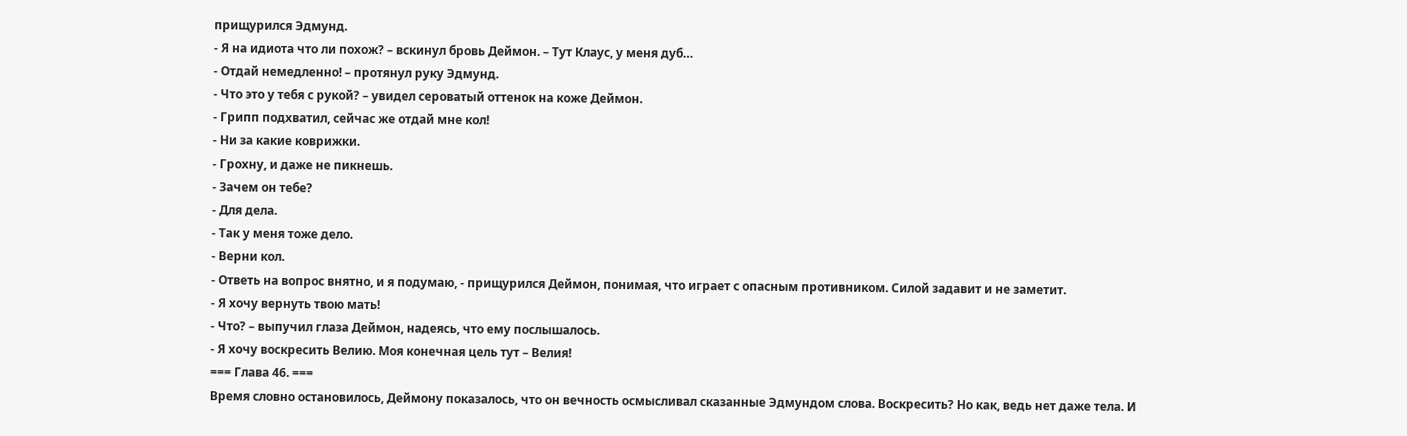прищурился Эдмунд.
- Я на идиота что ли похож? – вскинул бровь Деймон. – Тут Клаус, у меня дуб…
- Отдай немедленно! – протянул руку Эдмунд.
- Что это у тебя с рукой? – увидел сероватый оттенок на коже Деймон.
- Грипп подхватил, сейчас же отдай мне кол!
- Ни за какие коврижки.
- Грохну, и даже не пикнешь.
- Зачем он тебе?
- Для дела.
- Так у меня тоже дело.
- Верни кол.
- Ответь на вопрос внятно, и я подумаю, - прищурился Деймон, понимая, что играет с опасным противником. Силой задавит и не заметит.
- Я хочу вернуть твою мать!
- Что? – выпучил глаза Деймон, надеясь, что ему послышалось.
- Я хочу воскресить Велию. Моя конечная цель тут – Велия!
=== Глава 46. ===
Время словно остановилось, Деймону показалось, что он вечность осмысливал сказанные Эдмундом слова. Воскресить? Но как, ведь нет даже тела. И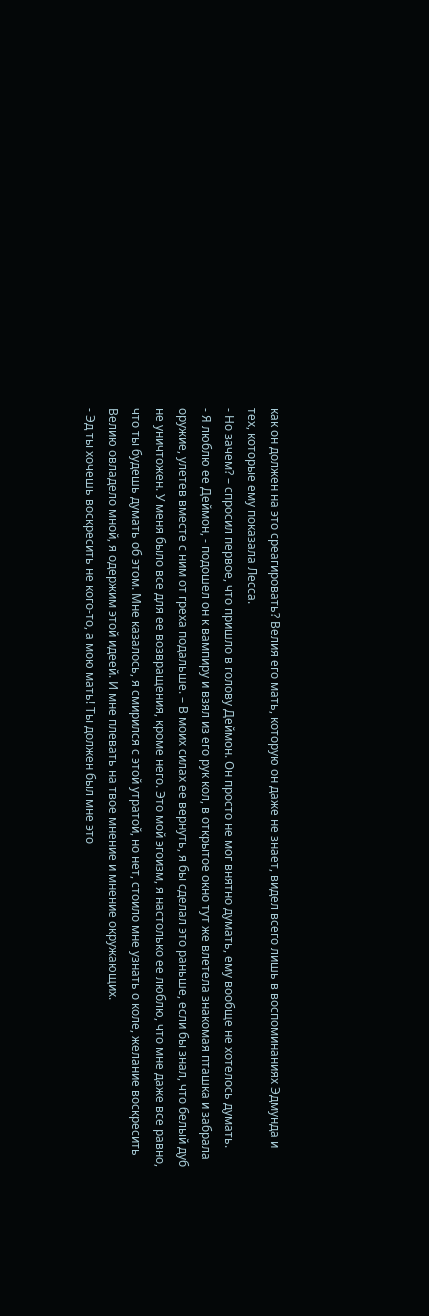как он должен на это среагировать? Велия его мать, которую он даже не знает, видел всего лишь в воспоминаниях Эдмунда и тех, которые ему показала Лесса.
- Но зачем? – спросил первое, что пришло в голову Деймон. Он просто не мог внятно думать, ему вообще не хотелось думать.
- Я люблю ее Деймон, - подошел он к вампиру и взял из его рук кол, в открытое окно тут же влетела знакомая пташка и забрала оружие, улетев вместе с ним от греха подальше. – В моих силах ее вернуть, я бы сделал это раньше, если бы знал, что белый дуб не уничтожен. У меня было все для ее возвращения, кроме него. Это мой эгоизм, я настолько ее люблю, что мне даже все равно, что ты будешь думать об этом. Мне казалось, я смирился с этой утратой, но нет, стоило мне узнать о коле, желание воскресить Велию овладело мной, я одержим этой идеей. И мне плевать на твое мнение и мнение окружающих.
- Эд ты хочешь воскресить не кого-то, а мою мать! Ты должен был мне это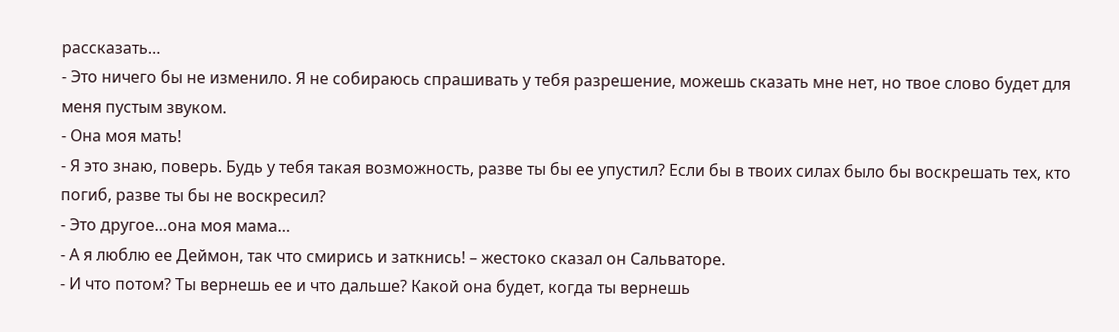рассказать…
- Это ничего бы не изменило. Я не собираюсь спрашивать у тебя разрешение, можешь сказать мне нет, но твое слово будет для меня пустым звуком.
- Она моя мать!
- Я это знаю, поверь. Будь у тебя такая возможность, разве ты бы ее упустил? Если бы в твоих силах было бы воскрешать тех, кто погиб, разве ты бы не воскресил?
- Это другое…она моя мама…
- А я люблю ее Деймон, так что смирись и заткнись! – жестоко сказал он Сальваторе.
- И что потом? Ты вернешь ее и что дальше? Какой она будет, когда ты вернешь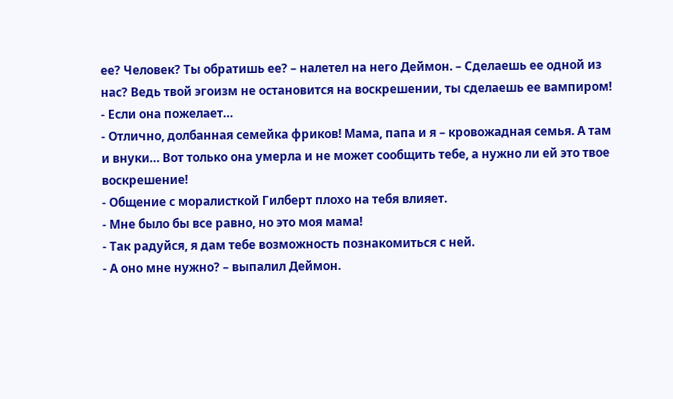ее? Человек? Ты обратишь ее? – налетел на него Деймон. – Сделаешь ее одной из нас? Ведь твой эгоизм не остановится на воскрешении, ты сделаешь ее вампиром!
- Если она пожелает…
- Отлично, долбанная семейка фриков! Мама, папа и я – кровожадная семья. А там и внуки… Вот только она умерла и не может сообщить тебе, а нужно ли ей это твое воскрешение!
- Общение с моралисткой Гилберт плохо на тебя влияет.
- Мне было бы все равно, но это моя мама!
- Так радуйся, я дам тебе возможность познакомиться с ней.
- А оно мне нужно? – выпалил Деймон.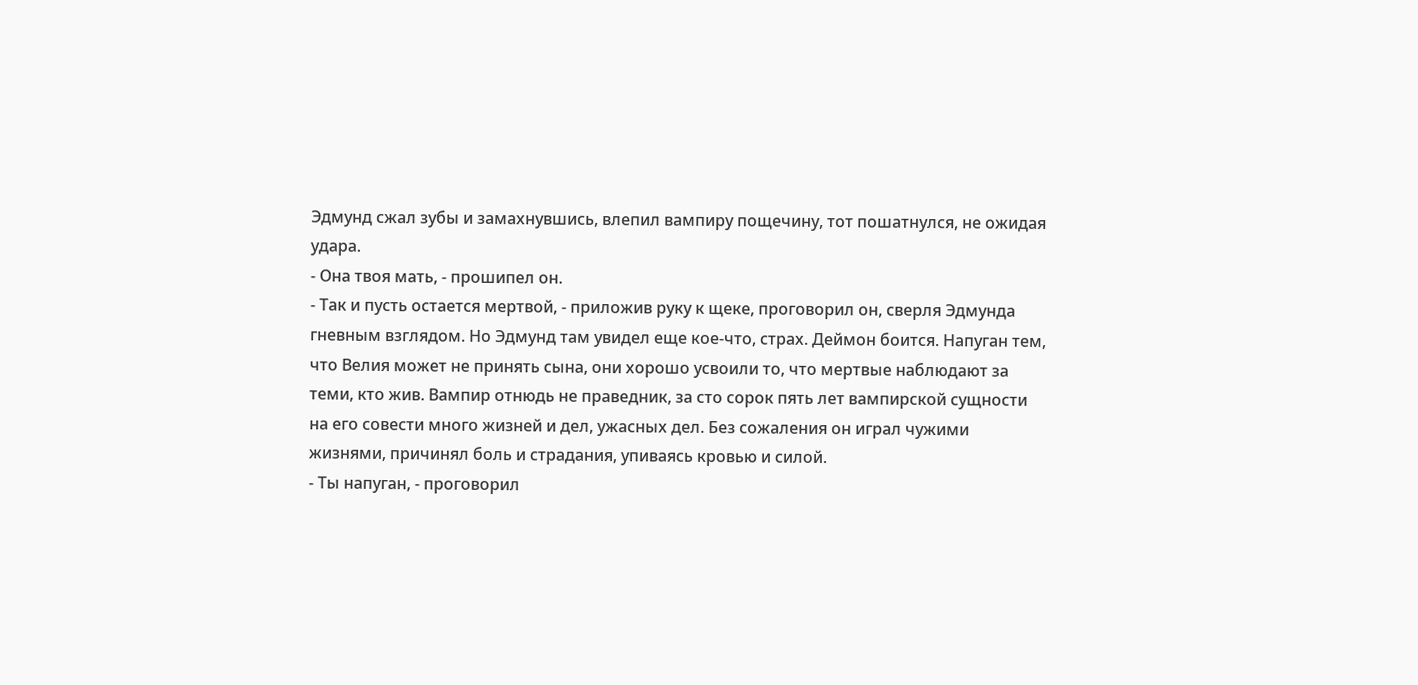Эдмунд сжал зубы и замахнувшись, влепил вампиру пощечину, тот пошатнулся, не ожидая удара.
- Она твоя мать, - прошипел он.
- Так и пусть остается мертвой, - приложив руку к щеке, проговорил он, сверля Эдмунда гневным взглядом. Но Эдмунд там увидел еще кое-что, страх. Деймон боится. Напуган тем, что Велия может не принять сына, они хорошо усвоили то, что мертвые наблюдают за теми, кто жив. Вампир отнюдь не праведник, за сто сорок пять лет вампирской сущности на его совести много жизней и дел, ужасных дел. Без сожаления он играл чужими жизнями, причинял боль и страдания, упиваясь кровью и силой.
- Ты напуган, - проговорил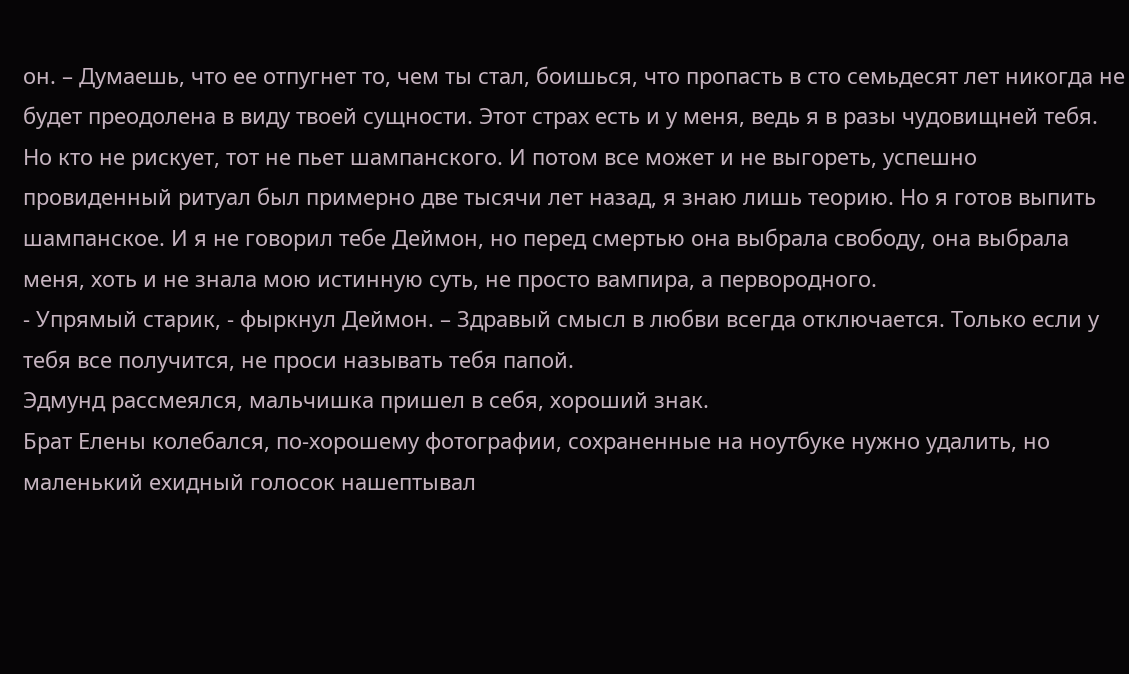он. – Думаешь, что ее отпугнет то, чем ты стал, боишься, что пропасть в сто семьдесят лет никогда не будет преодолена в виду твоей сущности. Этот страх есть и у меня, ведь я в разы чудовищней тебя. Но кто не рискует, тот не пьет шампанского. И потом все может и не выгореть, успешно провиденный ритуал был примерно две тысячи лет назад, я знаю лишь теорию. Но я готов выпить шампанское. И я не говорил тебе Деймон, но перед смертью она выбрала свободу, она выбрала меня, хоть и не знала мою истинную суть, не просто вампира, а первородного.
- Упрямый старик, - фыркнул Деймон. – Здравый смысл в любви всегда отключается. Только если у тебя все получится, не проси называть тебя папой.
Эдмунд рассмеялся, мальчишка пришел в себя, хороший знак.
Брат Елены колебался, по-хорошему фотографии, сохраненные на ноутбуке нужно удалить, но маленький ехидный голосок нашептывал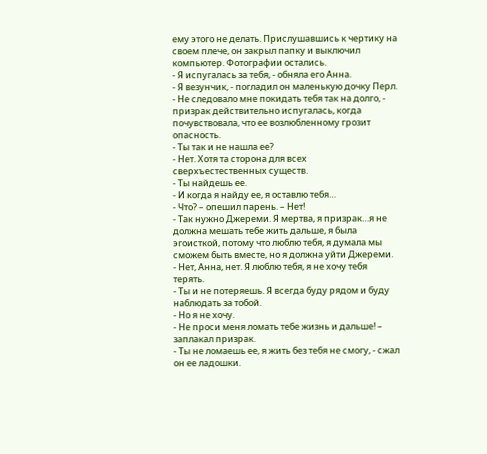ему этого не делать. Прислушавшись к чертику на своем плече, он закрыл папку и выключил компьютер. Фотографии остались.
- Я испугалась за тебя, - обняла его Анна.
- Я везунчик, - погладил он маленькую дочку Перл.
- Не следовало мне покидать тебя так на долго, - призрак действительно испугалась, когда почувствовала, что ее возлюбленному грозит опасность.
- Ты так и не нашла ее?
- Нет. Хотя та сторона для всех сверхъестественных существ.
- Ты найдешь ее.
- И когда я найду ее, я оставлю тебя…
- Что? – опешил парень. – Нет!
- Так нужно Джереми. Я мертва, я призрак…я не должна мешать тебе жить дальше, я была эгоисткой, потому что люблю тебя, я думала мы сможем быть вместе, но я должна уйти Джереми.
- Нет, Анна, нет. Я люблю тебя, я не хочу тебя терять.
- Ты и не потеряешь. Я всегда буду рядом и буду наблюдать за тобой.
- Но я не хочу.
- Не проси меня ломать тебе жизнь и дальше! – заплакал призрак.
- Ты не ломаешь ее, я жить без тебя не смогу, - сжал он ее ладошки.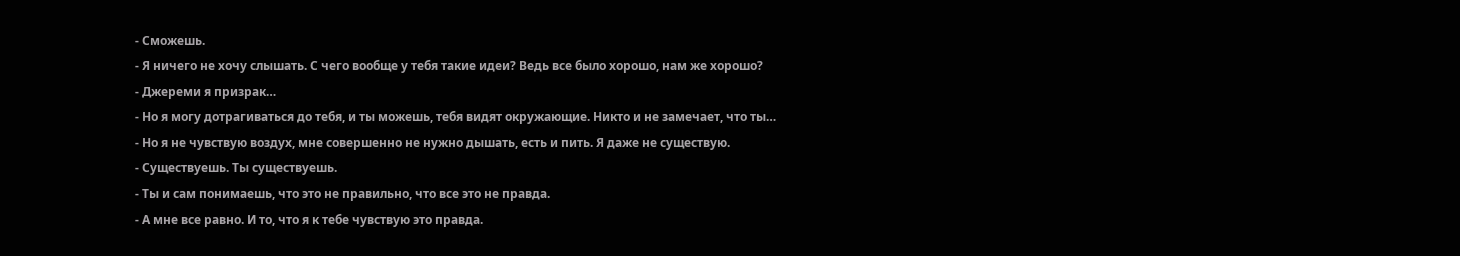- Сможешь.
- Я ничего не хочу слышать. С чего вообще у тебя такие идеи? Ведь все было хорошо, нам же хорошо?
- Джереми я призрак…
- Но я могу дотрагиваться до тебя, и ты можешь, тебя видят окружающие. Никто и не замечает, что ты…
- Но я не чувствую воздух, мне совершенно не нужно дышать, есть и пить. Я даже не существую.
- Существуешь. Ты существуешь.
- Ты и сам понимаешь, что это не правильно, что все это не правда.
- А мне все равно. И то, что я к тебе чувствую это правда.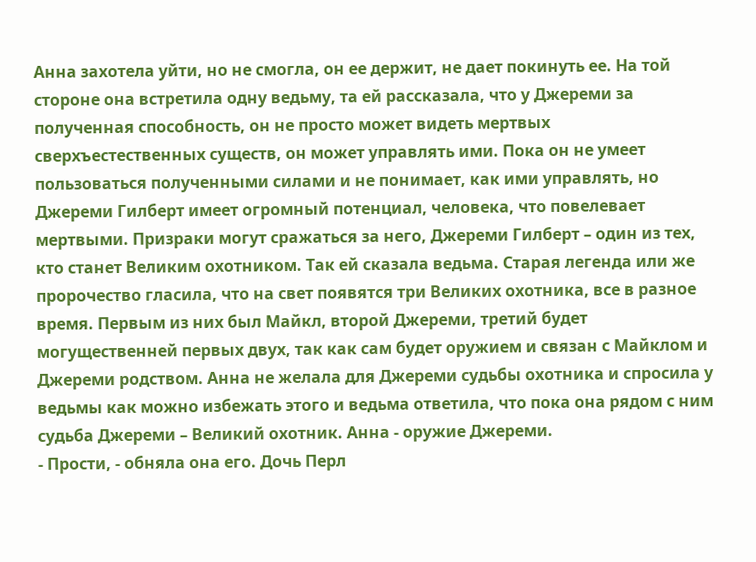Анна захотела уйти, но не смогла, он ее держит, не дает покинуть ее. На той стороне она встретила одну ведьму, та ей рассказала, что у Джереми за полученная способность, он не просто может видеть мертвых сверхъестественных существ, он может управлять ими. Пока он не умеет пользоваться полученными силами и не понимает, как ими управлять, но Джереми Гилберт имеет огромный потенциал, человека, что повелевает мертвыми. Призраки могут сражаться за него, Джереми Гилберт – один из тех, кто станет Великим охотником. Так ей сказала ведьма. Старая легенда или же пророчество гласила, что на свет появятся три Великих охотника, все в разное время. Первым из них был Майкл, второй Джереми, третий будет могущественней первых двух, так как сам будет оружием и связан с Майклом и Джереми родством. Анна не желала для Джереми судьбы охотника и спросила у ведьмы как можно избежать этого и ведьма ответила, что пока она рядом с ним судьба Джереми – Великий охотник. Анна - оружие Джереми.
- Прости, - обняла она его. Дочь Перл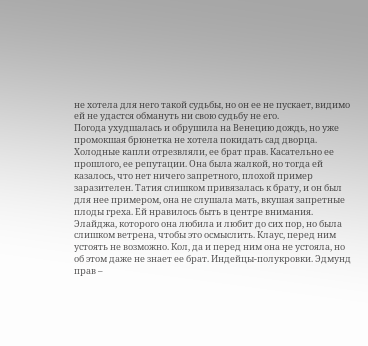не хотела для него такой судьбы, но он ее не пускает, видимо ей не удастся обмануть ни свою судьбу не его.
Погода ухудшалась и обрушила на Венецию дождь, но уже промокшая брюнетка не хотела покидать сад дворца. Холодные капли отрезвляли, ее брат прав. Касательно ее прошлого, ее репутации. Она была жалкой, но тогда ей казалось, что нет ничего запретного, плохой пример заразителен. Татия слишком привязалась к брату, и он был для нее примером, она не слушала мать, вкушая запретные плоды греха. Ей нравилось быть в центре внимания. Элайджа, которого она любила и любит до сих пор, но была слишком ветрена, чтобы это осмыслить. Клаус, перед ним устоять не возможно. Кол, да и перед ним она не устояла, но об этом даже не знает ее брат. Индейцы-полукровки. Эдмунд прав –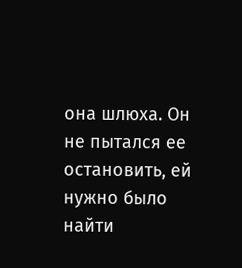она шлюха. Он не пытался ее остановить, ей нужно было найти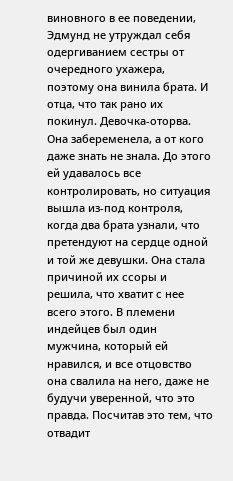виновного в ее поведении, Эдмунд не утруждал себя одергиванием сестры от очередного ухажера, поэтому она винила брата. И отца, что так рано их покинул. Девочка-оторва. Она забеременела, а от кого даже знать не знала. До этого ей удавалось все контролировать, но ситуация вышла из-под контроля, когда два брата узнали, что претендуют на сердце одной и той же девушки. Она стала причиной их ссоры и решила, что хватит с нее всего этого. В племени индейцев был один мужчина, который ей нравился, и все отцовство она свалила на него, даже не будучи уверенной, что это правда. Посчитав это тем, что отвадит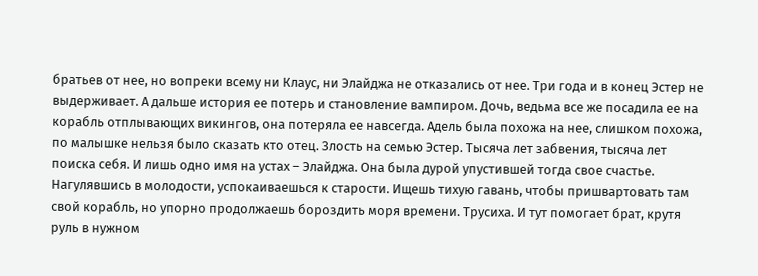братьев от нее, но вопреки всему ни Клаус, ни Элайджа не отказались от нее. Три года и в конец Эстер не выдерживает. А дальше история ее потерь и становление вампиром. Дочь, ведьма все же посадила ее на корабль отплывающих викингов, она потеряла ее навсегда. Адель была похожа на нее, слишком похожа, по малышке нельзя было сказать кто отец. Злость на семью Эстер. Тысяча лет забвения, тысяча лет поиска себя. И лишь одно имя на устах – Элайджа. Она была дурой упустившей тогда свое счастье.
Нагулявшись в молодости, успокаиваешься к старости. Ищешь тихую гавань, чтобы пришвартовать там свой корабль, но упорно продолжаешь бороздить моря времени. Трусиха. И тут помогает брат, крутя руль в нужном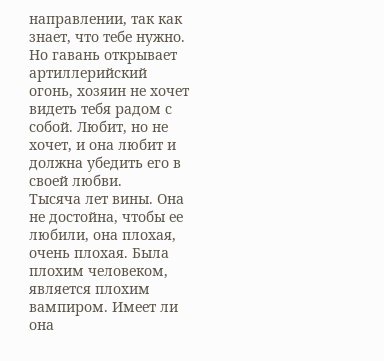направлении, так как знает, что тебе нужно. Но гавань открывает артиллерийский огонь, хозяин не хочет видеть тебя радом с собой. Любит, но не хочет, и она любит и должна убедить его в своей любви.
Тысяча лет вины. Она не достойна, чтобы ее любили, она плохая, очень плохая. Была плохим человеком, является плохим вампиром. Имеет ли она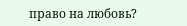право на любовь?